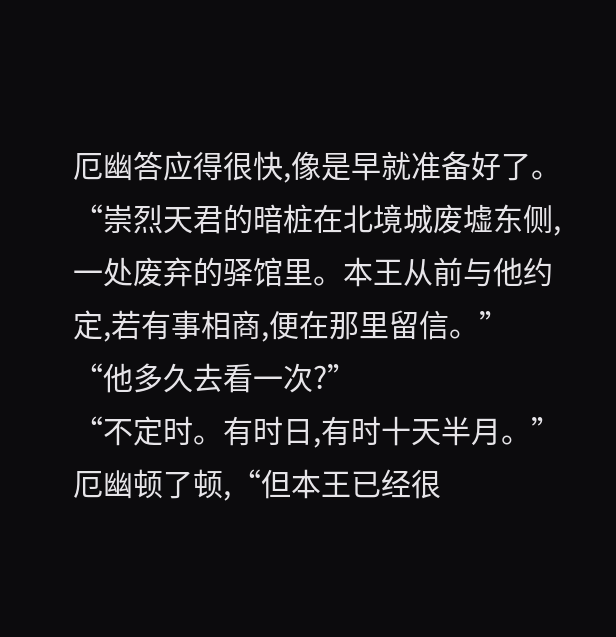厄幽答应得很快,像是早就准备好了。
“崇烈天君的暗桩在北境城废墟东侧,一处废弃的驿馆里。本王从前与他约定,若有事相商,便在那里留信。”
“他多久去看一次?”
“不定时。有时日,有时十天半月。”厄幽顿了顿,“但本王已经很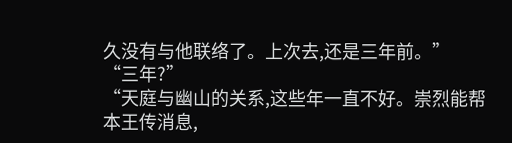久没有与他联络了。上次去,还是三年前。”
“三年?”
“天庭与幽山的关系,这些年一直不好。崇烈能帮本王传消息,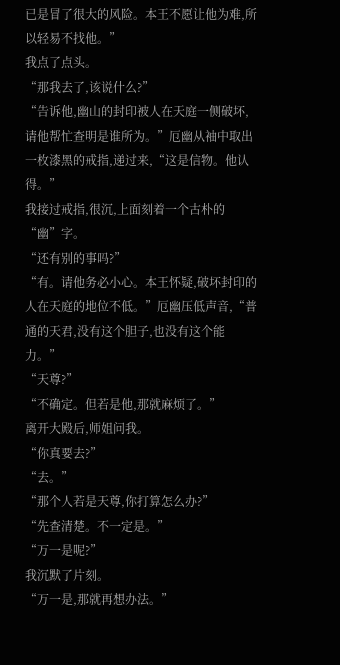已是冒了很大的风险。本王不愿让他为难,所以轻易不找他。”
我点了点头。
“那我去了,该说什么?”
“告诉他,幽山的封印被人在天庭一侧破坏,请他帮忙查明是谁所为。”厄幽从袖中取出一枚漆黑的戒指,递过来,“这是信物。他认得。”
我接过戒指,很沉,上面刻着一个古朴的“幽”字。
“还有别的事吗?”
“有。请他务必小心。本王怀疑,破坏封印的人在天庭的地位不低。”厄幽压低声音,“普通的天君,没有这个胆子,也没有这个能力。”
“天尊?”
“不确定。但若是他,那就麻烦了。”
离开大殿后,师姐问我。
“你真要去?”
“去。”
“那个人若是天尊,你打算怎么办?”
“先查清楚。不一定是。”
“万一是呢?”
我沉默了片刻。
“万一是,那就再想办法。”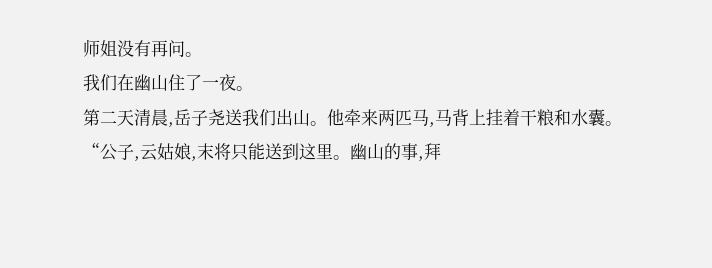师姐没有再问。
我们在幽山住了一夜。
第二天清晨,岳子尧送我们出山。他牵来两匹马,马背上挂着干粮和水囊。
“公子,云姑娘,末将只能送到这里。幽山的事,拜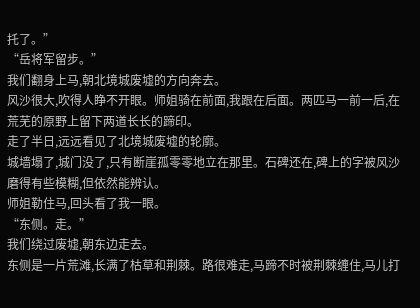托了。”
“岳将军留步。”
我们翻身上马,朝北境城废墟的方向奔去。
风沙很大,吹得人睁不开眼。师姐骑在前面,我跟在后面。两匹马一前一后,在荒芜的原野上留下两道长长的蹄印。
走了半日,远远看见了北境城废墟的轮廓。
城墙塌了,城门没了,只有断崖孤零零地立在那里。石碑还在,碑上的字被风沙磨得有些模糊,但依然能辨认。
师姐勒住马,回头看了我一眼。
“东侧。走。”
我们绕过废墟,朝东边走去。
东侧是一片荒滩,长满了枯草和荆棘。路很难走,马蹄不时被荆棘缠住,马儿打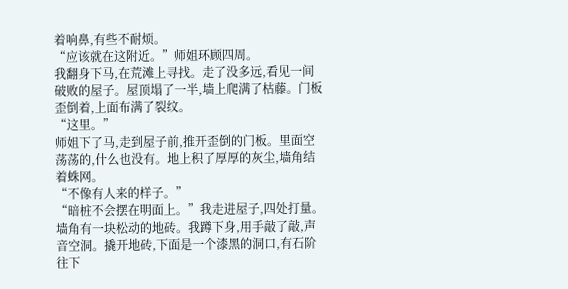着响鼻,有些不耐烦。
“应该就在这附近。”师姐环顾四周。
我翻身下马,在荒滩上寻找。走了没多远,看见一间破败的屋子。屋顶塌了一半,墙上爬满了枯藤。门板歪倒着,上面布满了裂纹。
“这里。”
师姐下了马,走到屋子前,推开歪倒的门板。里面空荡荡的,什么也没有。地上积了厚厚的灰尘,墙角结着蛛网。
“不像有人来的样子。”
“暗桩不会摆在明面上。”我走进屋子,四处打量。
墙角有一块松动的地砖。我蹲下身,用手敲了敲,声音空洞。撬开地砖,下面是一个漆黑的洞口,有石阶往下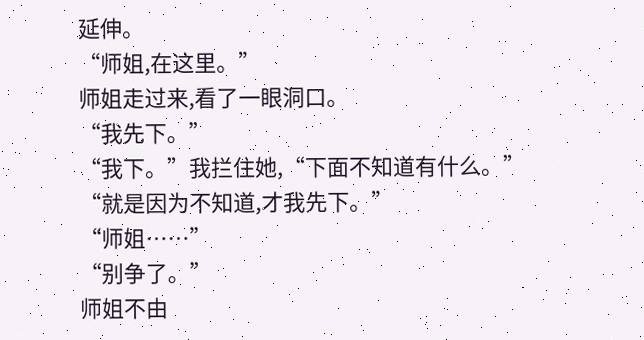延伸。
“师姐,在这里。”
师姐走过来,看了一眼洞口。
“我先下。”
“我下。”我拦住她,“下面不知道有什么。”
“就是因为不知道,才我先下。”
“师姐……”
“别争了。”
师姐不由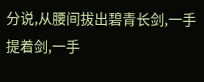分说,从腰间拔出碧青长剑,一手提着剑,一手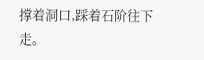撑着洞口,踩着石阶往下走。